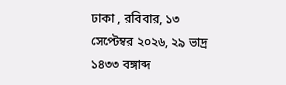ঢাকা , রবিবার, ১৩ সেপ্টেম্বর ২০২৬, ২৯ ভাদ্র ১৪৩৩ বঙ্গাব্দ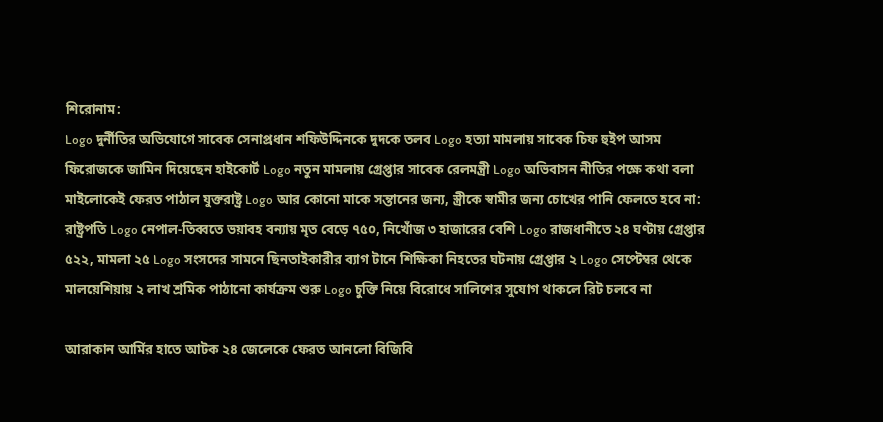শিরোনাম:
Logo দুর্নীতির অভিযোগে সাবেক সেনাপ্রধান শফিউদ্দিনকে দুদকে তলব Logo হত্যা মামলায় সাবেক চিফ হুইপ আসম ফিরোজকে জামিন দিয়েছেন হাইকোর্ট Logo নতুন মামলায় গ্রেপ্তার সাবেক রেলমন্ত্রী Logo অভিবাসন নীতির পক্ষে কথা বলা মাইলোকেই ফেরত পাঠাল যুক্তরাষ্ট্র Logo আর কোনো মাকে সন্তানের জন্য, স্ত্রীকে স্বামীর জন্য চোখের পানি ফেলতে হবে না: রাষ্ট্রপতি Logo নেপাল-তিব্বতে ভয়াবহ বন্যায় মৃত বেড়ে ৭৫০, নিখোঁজ ৩ হাজারের বেশি Logo রাজধানীতে ২৪ ঘণ্টায় গ্রেপ্তার ৫২২, মামলা ২৫ Logo সংসদের সামনে ছিনতাইকারীর ব্যাগ টানে শিক্ষিকা নিহতের ঘটনায় গ্রেপ্তার ২ Logo সেপ্টেম্বর থেকে মালয়েশিয়ায় ২ লাখ শ্রমিক পাঠানো কার্যক্রম শুরু Logo চুক্তি নিয়ে বিরোধে সালিশের সুযোগ থাকলে রিট চলবে না

আরাকান আর্মির হাতে আটক ২৪ জেলেকে ফেরত আনলো বিজিবি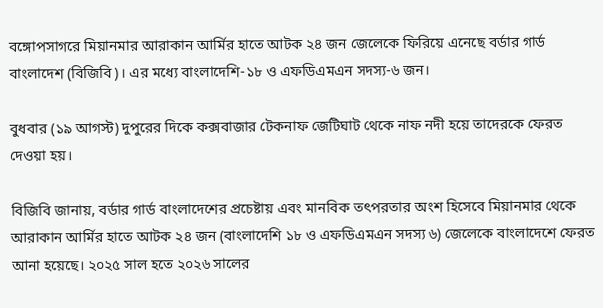বঙ্গোপসাগরে মিয়ানমার আরাকান আর্মির হাতে আটক ২৪ জন জেলেকে ফিরিয়ে এনেছে বর্ডার গার্ড বাংলাদেশ (বিজিবি)। এর মধ্যে বাংলাদেশি-১৮ ও এফডিএমএন সদস্য-৬ জন।

বুধবার (১৯ আগস্ট) দুপুরের দিকে কক্সবাজার টেকনাফ জেটিঘাট থেকে নাফ নদী হয়ে তাদেরকে ফেরত দেওয়া হয়।

বিজিবি জানায়, বর্ডার গার্ড বাংলাদেশের প্রচেষ্টায় এবং মানবিক তৎপরতার অংশ হিসেবে মিয়ানমার থেকে আরাকান আর্মির হাতে আটক ২৪ জন (বাংলাদেশি ১৮ ও এফডিএমএন সদস্য ৬) জেলেকে বাংলাদেশে ফেরত আনা হয়েছে। ২০২৫ সাল হতে ২০২৬ সালের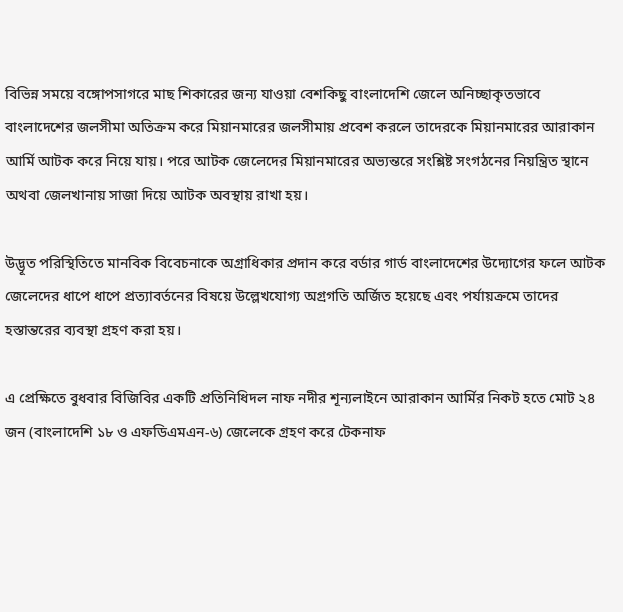বিভিন্ন সময়ে বঙ্গোপসাগরে মাছ শিকারের জন্য যাওয়া বেশকিছু বাংলাদেশি জেলে অনিচ্ছাকৃতভাবে বাংলাদেশের জলসীমা অতিক্রম করে মিয়ানমারের জলসীমায় প্রবেশ করলে তাদেরকে মিয়ানমারের আরাকান আর্মি আটক করে নিয়ে যায়। পরে আটক জেলেদের মিয়ানমারের অভ্যন্তরে সংশ্লিষ্ট সংগঠনের নিয়ন্ত্রিত স্থানে অথবা জেলখানায় সাজা দিয়ে আটক অবস্থায় রাখা হয়।

উদ্ভূত পরিস্থিতিতে মানবিক বিবেচনাকে অগ্রাধিকার প্রদান করে বর্ডার গার্ড বাংলাদেশের উদ্যোগের ফলে আটক জেলেদের ধাপে ধাপে প্রত্যাবর্তনের বিষয়ে উল্লেখযোগ্য অগ্রগতি অর্জিত হয়েছে এবং পর্যায়ক্রমে তাদের হস্তান্তরের ব্যবস্থা গ্রহণ করা হয়।

এ প্রেক্ষিতে বুধবার বিজিবির একটি প্রতিনিধিদল নাফ নদীর শূন্যলাইনে আরাকান আর্মির নিকট হতে মোট ২৪ জন (বাংলাদেশি ১৮ ও এফডিএমএন-৬) জেলেকে গ্রহণ করে টেকনাফ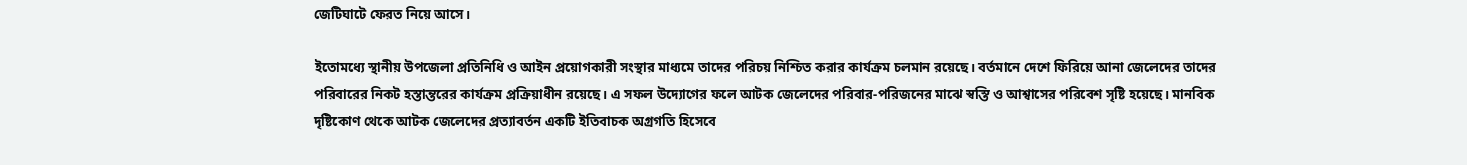জেটিঘাটে ফেরত নিয়ে আসে।

ইতোমধ্যে স্থানীয় উপজেলা প্রতিনিধি ও আইন প্রয়োগকারী সংস্থার মাধ্যমে তাদের পরিচয় নিশ্চিত করার কার্যক্রম চলমান রয়েছে। বর্তমানে দেশে ফিরিয়ে আনা জেলেদের তাদের পরিবারের নিকট হস্তান্তরের কার্যক্রম প্রক্রিয়াধীন রয়েছে। এ সফল উদ্যোগের ফলে আটক জেলেদের পরিবার-পরিজনের মাঝে স্বস্তি ও আশ্বাসের পরিবেশ সৃষ্টি হয়েছে। মানবিক দৃষ্টিকোণ থেকে আটক জেলেদের প্রত্যাবর্তন একটি ইতিবাচক অগ্রগতি হিসেবে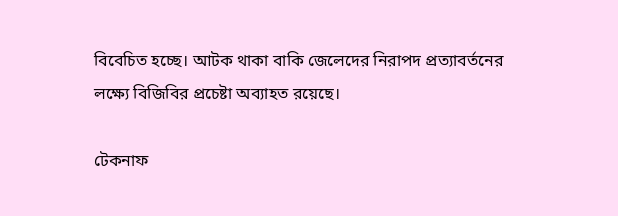বিবেচিত হচ্ছে। আটক থাকা বাকি জেলেদের নিরাপদ প্রত্যাবর্তনের লক্ষ্যে বিজিবির প্রচেষ্টা অব্যাহত রয়েছে।

টেকনাফ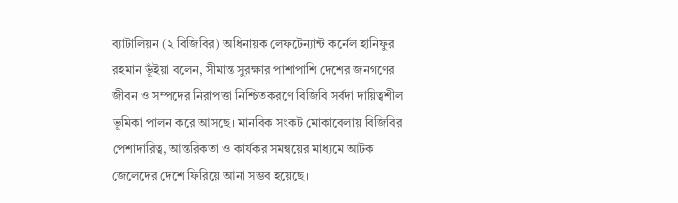ব্যাটালিয়ন (২ বিজিবির) অধিনায়ক লেফটেন্যান্ট কর্নেল হানিফুর রহমান ভূঁইয়া বলেন, সীমান্ত সুরক্ষার পাশাপাশি দেশের জনগণের জীবন ও সম্পদের নিরাপত্তা নিশ্চিতকরণে বিজিবি সর্বদা দায়িত্বশীল ভূমিকা পালন করে আসছে। মানবিক সংকট মোকাবেলায় বিজিবির পেশাদারিত্ব, আন্তরিকতা ও কার্যকর সমন্বয়ের মাধ্যমে আটক জেলেদের দেশে ফিরিয়ে আনা সম্ভব হয়েছে।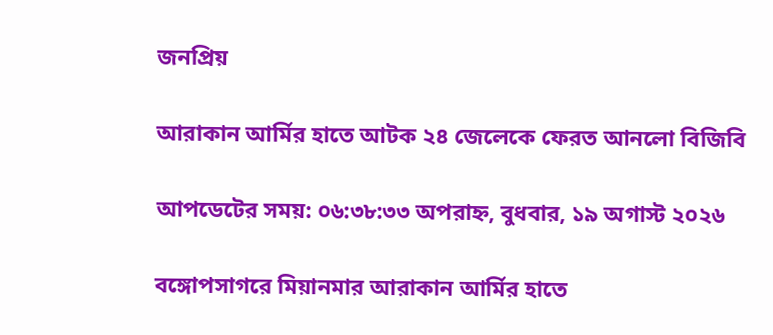জনপ্রিয়

আরাকান আর্মির হাতে আটক ২৪ জেলেকে ফেরত আনলো বিজিবি

আপডেটের সময়: ০৬:৩৮:৩৩ অপরাহ্ন, বুধবার, ১৯ অগাস্ট ২০২৬

বঙ্গোপসাগরে মিয়ানমার আরাকান আর্মির হাতে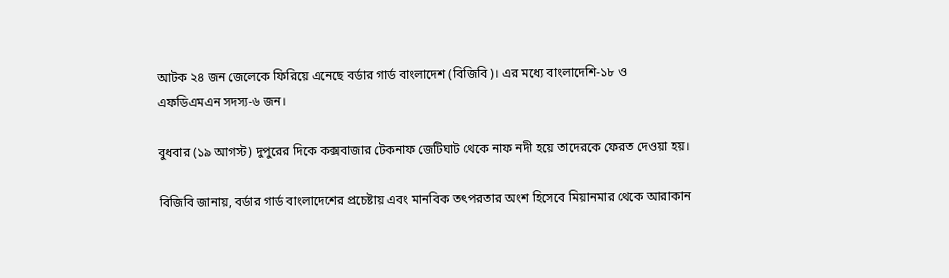আটক ২৪ জন জেলেকে ফিরিয়ে এনেছে বর্ডার গার্ড বাংলাদেশ (বিজিবি)। এর মধ্যে বাংলাদেশি-১৮ ও এফডিএমএন সদস্য-৬ জন।

বুধবার (১৯ আগস্ট) দুপুরের দিকে কক্সবাজার টেকনাফ জেটিঘাট থেকে নাফ নদী হয়ে তাদেরকে ফেরত দেওয়া হয়।

বিজিবি জানায়, বর্ডার গার্ড বাংলাদেশের প্রচেষ্টায় এবং মানবিক তৎপরতার অংশ হিসেবে মিয়ানমার থেকে আরাকান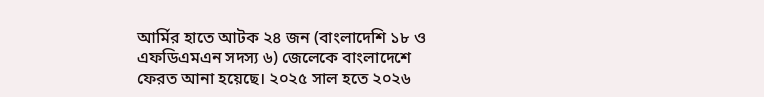আর্মির হাতে আটক ২৪ জন (বাংলাদেশি ১৮ ও এফডিএমএন সদস্য ৬) জেলেকে বাংলাদেশে ফেরত আনা হয়েছে। ২০২৫ সাল হতে ২০২৬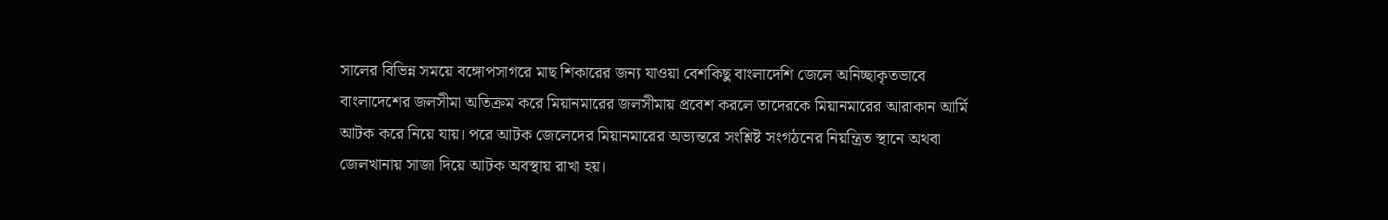সালের বিভিন্ন সময়ে বঙ্গোপসাগরে মাছ শিকারের জন্য যাওয়া বেশকিছু বাংলাদেশি জেলে অনিচ্ছাকৃতভাবে বাংলাদেশের জলসীমা অতিক্রম করে মিয়ানমারের জলসীমায় প্রবেশ করলে তাদেরকে মিয়ানমারের আরাকান আর্মি আটক করে নিয়ে যায়। পরে আটক জেলেদের মিয়ানমারের অভ্যন্তরে সংশ্লিষ্ট সংগঠনের নিয়ন্ত্রিত স্থানে অথবা জেলখানায় সাজা দিয়ে আটক অবস্থায় রাখা হয়।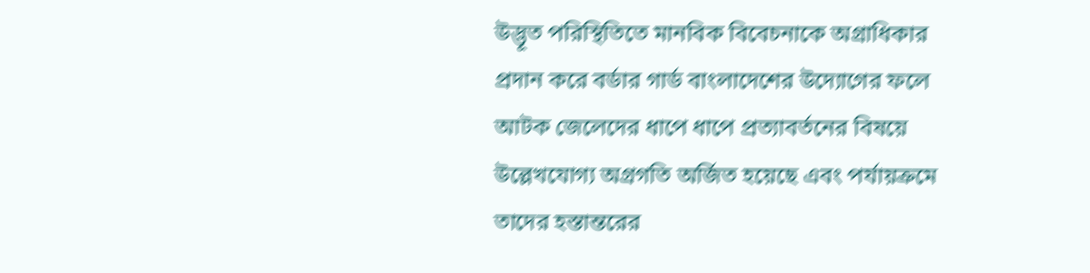উদ্ভূত পরিস্থিতিতে মানবিক বিবেচনাকে অগ্রাধিকার প্রদান করে বর্ডার গার্ড বাংলাদেশের উদ্যোগের ফলে আটক জেলেদের ধাপে ধাপে প্রত্যাবর্তনের বিষয়ে উল্লেখযোগ্য অগ্রগতি অর্জিত হয়েছে এবং পর্যায়ক্রমে তাদের হস্তান্তরের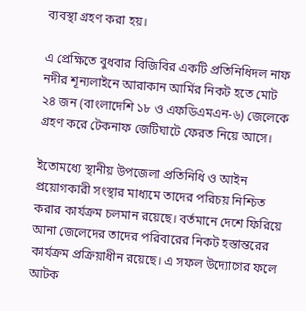ব্যবস্থা গ্রহণ করা হয়।

এ প্রেক্ষিতে বুধবার বিজিবির একটি প্রতিনিধিদল নাফ নদীর শূন্যলাইনে আরাকান আর্মির নিকট হতে মোট ২৪ জন (বাংলাদেশি ১৮ ও এফডিএমএন-৬) জেলেকে গ্রহণ করে টেকনাফ জেটিঘাটে ফেরত নিয়ে আসে।

ইতোমধ্যে স্থানীয় উপজেলা প্রতিনিধি ও আইন প্রয়োগকারী সংস্থার মাধ্যমে তাদের পরিচয় নিশ্চিত করার কার্যক্রম চলমান রয়েছে। বর্তমানে দেশে ফিরিয়ে আনা জেলেদের তাদের পরিবারের নিকট হস্তান্তরের কার্যক্রম প্রক্রিয়াধীন রয়েছে। এ সফল উদ্যোগের ফলে আটক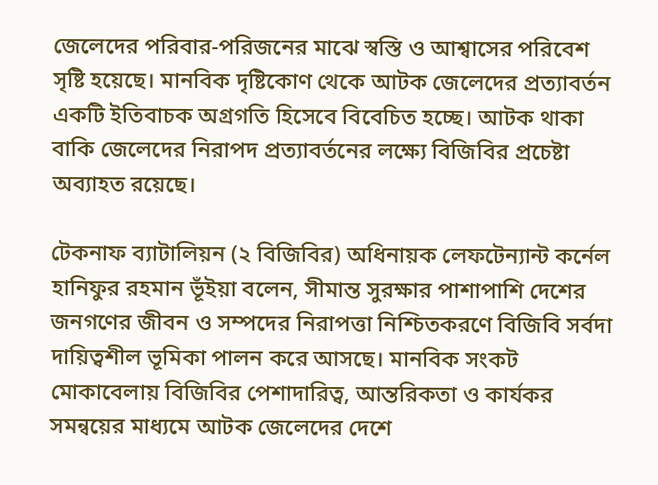জেলেদের পরিবার-পরিজনের মাঝে স্বস্তি ও আশ্বাসের পরিবেশ সৃষ্টি হয়েছে। মানবিক দৃষ্টিকোণ থেকে আটক জেলেদের প্রত্যাবর্তন একটি ইতিবাচক অগ্রগতি হিসেবে বিবেচিত হচ্ছে। আটক থাকা বাকি জেলেদের নিরাপদ প্রত্যাবর্তনের লক্ষ্যে বিজিবির প্রচেষ্টা অব্যাহত রয়েছে।

টেকনাফ ব্যাটালিয়ন (২ বিজিবির) অধিনায়ক লেফটেন্যান্ট কর্নেল হানিফুর রহমান ভূঁইয়া বলেন, সীমান্ত সুরক্ষার পাশাপাশি দেশের জনগণের জীবন ও সম্পদের নিরাপত্তা নিশ্চিতকরণে বিজিবি সর্বদা দায়িত্বশীল ভূমিকা পালন করে আসছে। মানবিক সংকট মোকাবেলায় বিজিবির পেশাদারিত্ব, আন্তরিকতা ও কার্যকর সমন্বয়ের মাধ্যমে আটক জেলেদের দেশে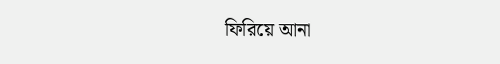ফিরিয়ে আনা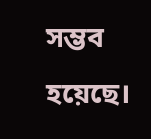সম্ভব হয়েছে।